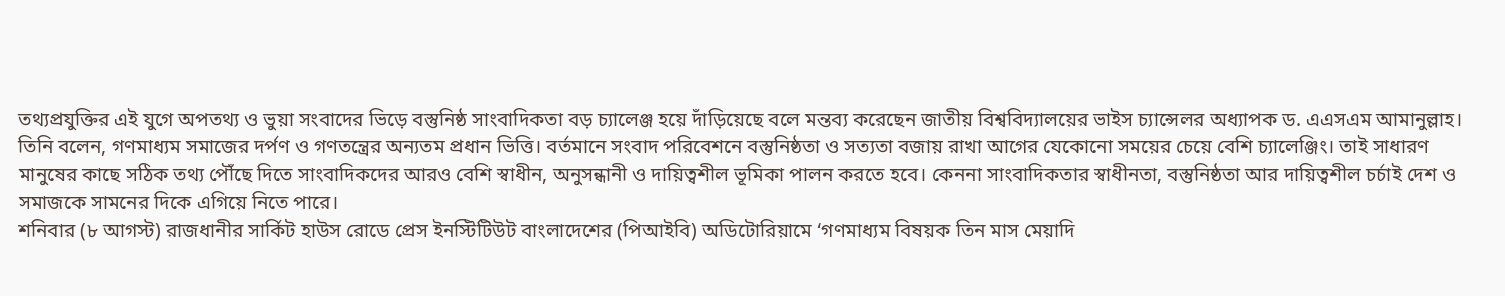তথ্যপ্রযুক্তির এই যুগে অপতথ্য ও ভুয়া সংবাদের ভিড়ে বস্তুনিষ্ঠ সাংবাদিকতা বড় চ্যালেঞ্জ হয়ে দাঁড়িয়েছে বলে মন্তব্য করেছেন জাতীয় বিশ্ববিদ্যালয়ের ভাইস চ্যান্সেলর অধ্যাপক ড. এএসএম আমানুল্লাহ।
তিনি বলেন, গণমাধ্যম সমাজের দর্পণ ও গণতন্ত্রের অন্যতম প্রধান ভিত্তি। বর্তমানে সংবাদ পরিবেশনে বস্তুনিষ্ঠতা ও সত্যতা বজায় রাখা আগের যেকোনো সময়ের চেয়ে বেশি চ্যালেঞ্জিং। তাই সাধারণ মানুষের কাছে সঠিক তথ্য পৌঁছে দিতে সাংবাদিকদের আরও বেশি স্বাধীন, অনুসন্ধানী ও দায়িত্বশীল ভূমিকা পালন করতে হবে। কেননা সাংবাদিকতার স্বাধীনতা, বস্তুনিষ্ঠতা আর দায়িত্বশীল চর্চাই দেশ ও সমাজকে সামনের দিকে এগিয়ে নিতে পারে।
শনিবার (৮ আগস্ট) রাজধানীর সার্কিট হাউস রোডে প্রেস ইনস্টিটিউট বাংলাদেশের (পিআইবি) অডিটোরিয়ামে ‘গণমাধ্যম বিষয়ক তিন মাস মেয়াদি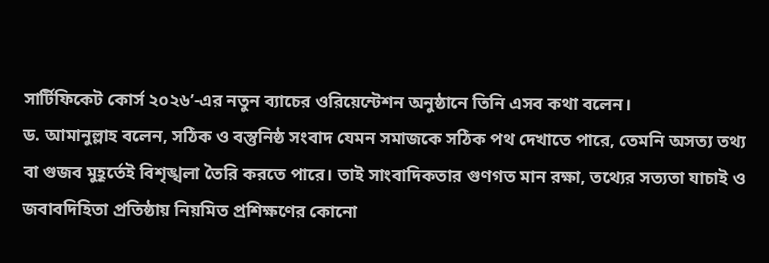সার্টিফিকেট কোর্স ২০২৬’-এর নতুন ব্যাচের ওরিয়েন্টেশন অনুষ্ঠানে তিনি এসব কথা বলেন।
ড. আমানুল্লাহ বলেন, সঠিক ও বস্তুনিষ্ঠ সংবাদ যেমন সমাজকে সঠিক পথ দেখাতে পারে, তেমনি অসত্য তথ্য বা গুজব মুহূর্তেই বিশৃঙ্খলা তৈরি করতে পারে। তাই সাংবাদিকতার গুণগত মান রক্ষা, তথ্যের সত্যতা যাচাই ও জবাবদিহিতা প্রতিষ্ঠায় নিয়মিত প্রশিক্ষণের কোনো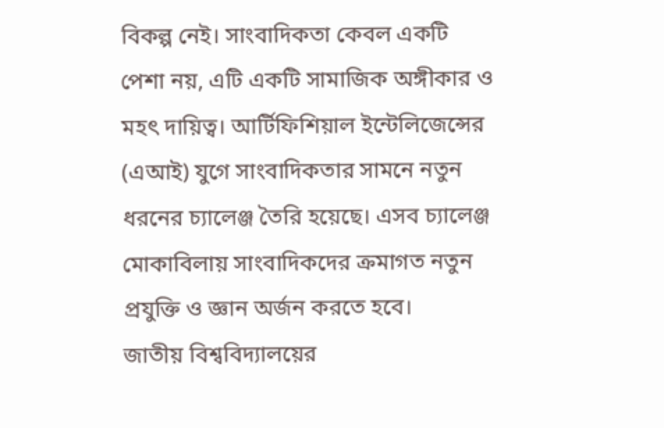বিকল্প নেই। সাংবাদিকতা কেবল একটি পেশা নয়, এটি একটি সামাজিক অঙ্গীকার ও মহৎ দায়িত্ব। আর্টিফিশিয়াল ইন্টেলিজেন্সের (এআই) যুগে সাংবাদিকতার সামনে নতুন ধরনের চ্যালেঞ্জ তৈরি হয়েছে। এসব চ্যালেঞ্জ মোকাবিলায় সাংবাদিকদের ক্রমাগত নতুন প্রযুক্তি ও জ্ঞান অর্জন করতে হবে।
জাতীয় বিশ্ববিদ্যালয়ের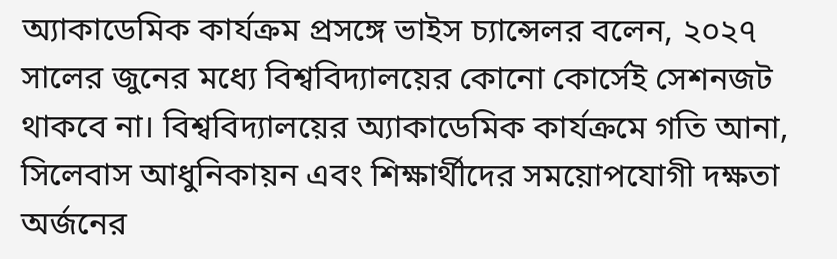অ্যাকাডেমিক কার্যক্রম প্রসঙ্গে ভাইস চ্যান্সেলর বলেন, ২০২৭ সালের জুনের মধ্যে বিশ্ববিদ্যালয়ের কোনো কোর্সেই সেশনজট থাকবে না। বিশ্ববিদ্যালয়ের অ্যাকাডেমিক কার্যক্রমে গতি আনা, সিলেবাস আধুনিকায়ন এবং শিক্ষার্থীদের সময়োপযোগী দক্ষতা অর্জনের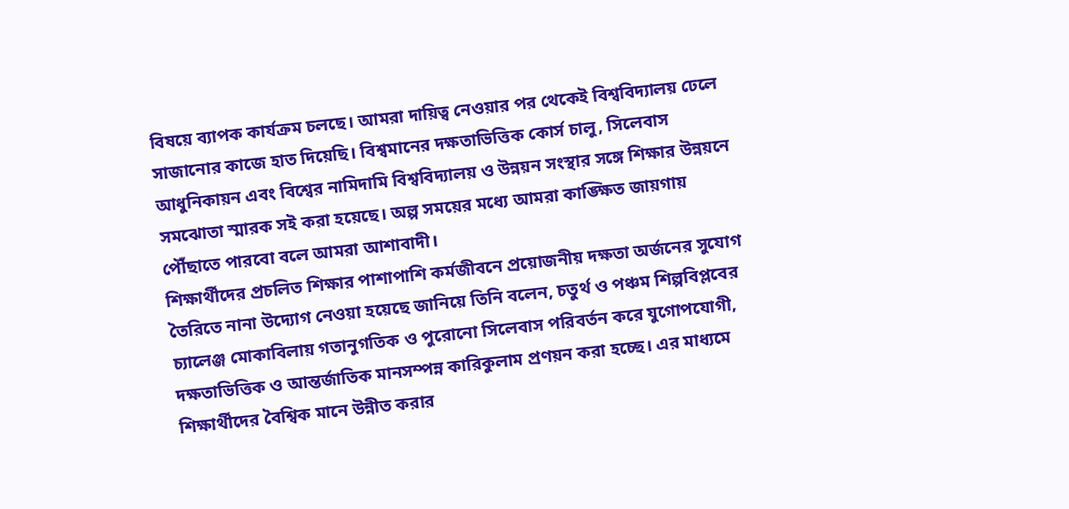বিষয়ে ব্যাপক কার্যক্রম চলছে। আমরা দায়িত্ব নেওয়ার পর থেকেই বিশ্ববিদ্যালয় ঢেলে সাজানোর কাজে হাত দিয়েছি। বিশ্বমানের দক্ষতাভিত্তিক কোর্স চালু, সিলেবাস আধুনিকায়ন এবং বিশ্বের নামিদামি বিশ্ববিদ্যালয় ও উন্নয়ন সংস্থার সঙ্গে শিক্ষার উন্নয়নে সমঝোতা স্মারক সই করা হয়েছে। অল্প সময়ের মধ্যে আমরা কাঙ্ক্ষিত জায়গায় পৌঁছাতে পারবো বলে আমরা আশাবাদী।
শিক্ষার্থীদের প্রচলিত শিক্ষার পাশাপাশি কর্মজীবনে প্রয়োজনীয় দক্ষতা অর্জনের সুযোগ তৈরিতে নানা উদ্যোগ নেওয়া হয়েছে জানিয়ে তিনি বলেন, চতুর্থ ও পঞ্চম শিল্পবিপ্লবের চ্যালেঞ্জ মোকাবিলায় গতানুগতিক ও পুরোনো সিলেবাস পরিবর্তন করে যুগোপযোগী, দক্ষতাভিত্তিক ও আন্তর্জাতিক মানসম্পন্ন কারিকুলাম প্রণয়ন করা হচ্ছে। এর মাধ্যমে শিক্ষার্থীদের বৈশ্বিক মানে উন্নীত করার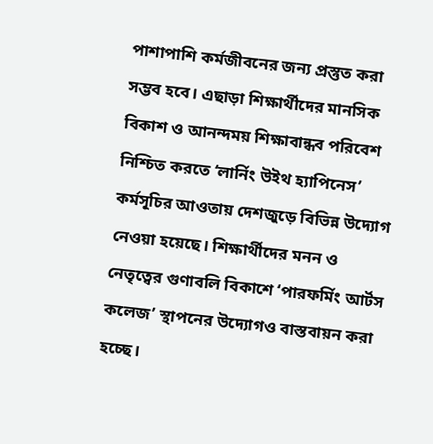পাশাপাশি কর্মজীবনের জন্য প্রস্তুত করা সম্ভব হবে। এছাড়া শিক্ষার্থীদের মানসিক বিকাশ ও আনন্দময় শিক্ষাবান্ধব পরিবেশ নিশ্চিত করতে ‘লার্নিং উইথ হ্যাপিনেস’ কর্মসূচির আওতায় দেশজুড়ে বিভিন্ন উদ্যোগ নেওয়া হয়েছে। শিক্ষার্থীদের মনন ও নেতৃত্বের গুণাবলি বিকাশে ‘পারফর্মিং আর্টস কলেজ’ স্থাপনের উদ্যোগও বাস্তবায়ন করা হচ্ছে।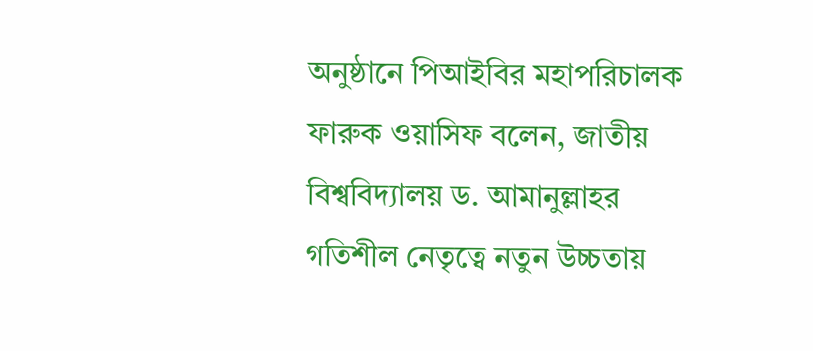অনুষ্ঠানে পিআইবির মহাপরিচালক ফারুক ওয়াসিফ বলেন, জাতীয় বিশ্ববিদ্যালয় ড. আমানুল্লাহর গতিশীল নেতৃত্বে নতুন উচ্চতায়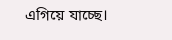এগিয়ে যাচ্ছে।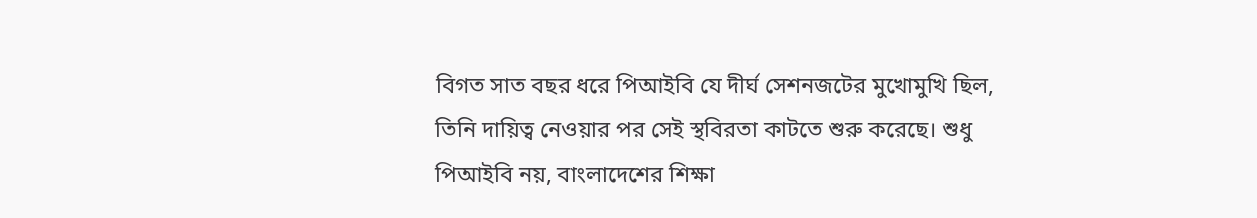বিগত সাত বছর ধরে পিআইবি যে দীর্ঘ সেশনজটের মুখোমুখি ছিল, তিনি দায়িত্ব নেওয়ার পর সেই স্থবিরতা কাটতে শুরু করেছে। শুধু পিআইবি নয়, বাংলাদেশের শিক্ষা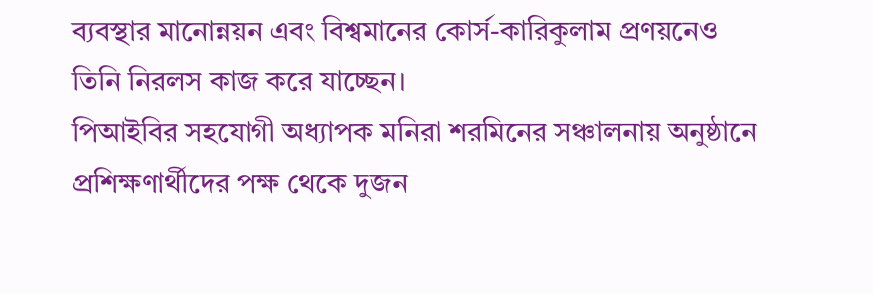ব্যবস্থার মানোন্নয়ন এবং বিশ্বমানের কোর্স-কারিকুলাম প্রণয়নেও তিনি নিরলস কাজ করে যাচ্ছেন।
পিআইবির সহযোগী অধ্যাপক মনিরা শরমিনের সঞ্চালনায় অনুষ্ঠানে প্রশিক্ষণার্থীদের পক্ষ থেকে দুজন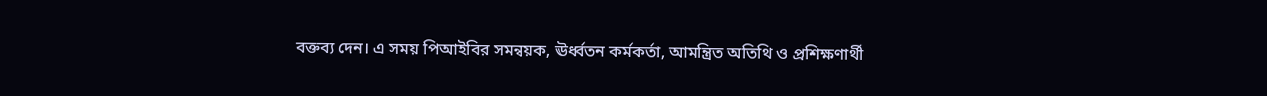বক্তব্য দেন। এ সময় পিআইবির সমন্বয়ক, ঊর্ধ্বতন কর্মকর্তা, আমন্ত্রিত অতিথি ও প্রশিক্ষণার্থী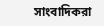সাংবাদিকরা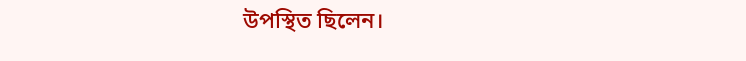উপস্থিত ছিলেন।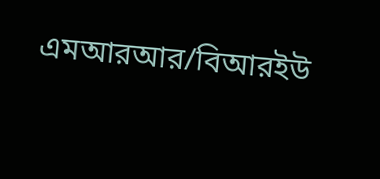এমআরআর/বিআরইউ